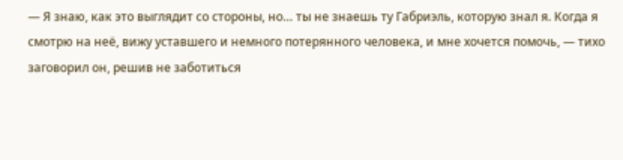— Я знаю, как это выглядит со стороны, но… ты не знаешь ту Габриэль, которую знал я. Когда я смотрю на неё, вижу уставшего и немного потерянного человека, и мне хочется помочь, — тихо заговорил он, решив не заботиться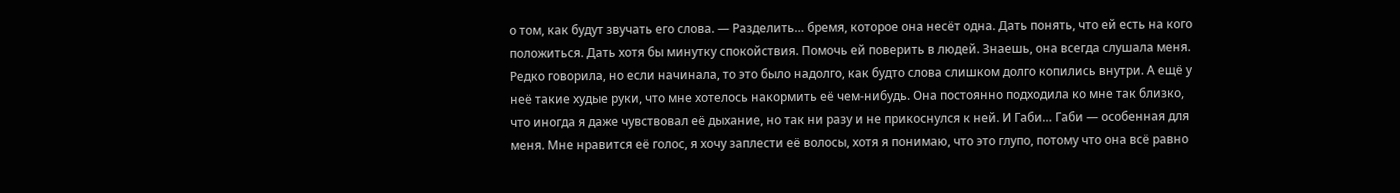о том, как будут звучать его слова. — Разделить… бремя, которое она несёт одна. Дать понять, что ей есть на кого положиться. Дать хотя бы минутку спокойствия. Помочь ей поверить в людей. Знаешь, она всегда слушала меня. Редко говорила, но если начинала, то это было надолго, как будто слова слишком долго копились внутри. А ещё у неё такие худые руки, что мне хотелось накормить её чем-нибудь. Она постоянно подходила ко мне так близко, что иногда я даже чувствовал её дыхание, но так ни разу и не прикоснулся к ней. И Габи… Габи — особенная для меня. Мне нравится её голос, я хочу заплести её волосы, хотя я понимаю, что это глупо, потому что она всё равно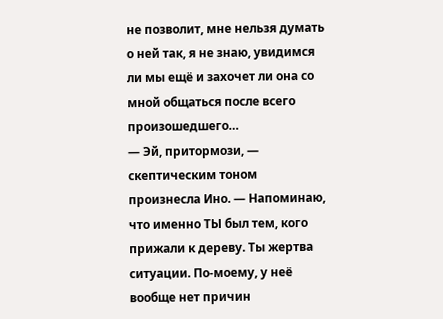не позволит, мне нельзя думать о ней так, я не знаю, увидимся ли мы ещë и захочет ли она со мной общаться после всего произошедшего…
— Эй, притормози, — скептическим тоном произнесла Ино. — Напоминаю, что именно ТЫ был тем, кого прижали к дереву. Ты жертва ситуации. По-моему, у неё вообще нет причин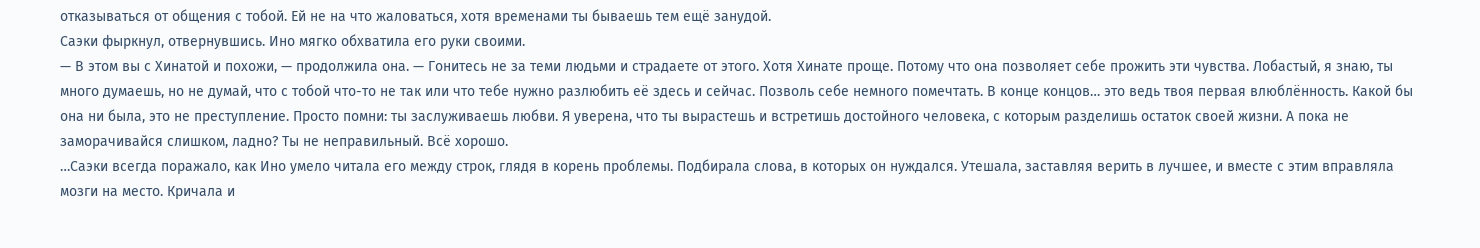отказываться от общения с тобой. Ей не на что жаловаться, хотя временами ты бываешь тем ещё занудой.
Саэки фыркнул, отвернувшись. Ино мягко обхватила его руки своими.
— В этом вы с Хинатой и похожи, — продолжила она. — Гонитесь не за теми людьми и страдаете от этого. Хотя Хинате проще. Потому что она позволяет себе прожить эти чувства. Лобастый, я знаю, ты много думаешь, но не думай, что с тобой что-то не так или что тебе нужно разлюбить её здесь и сейчас. Позволь себе немного помечтать. В конце концов… это ведь твоя первая влюблённость. Какой бы она ни была, это не преступление. Просто помни: ты заслуживаешь любви. Я уверена, что ты вырастешь и встретишь достойного человека, с которым разделишь остаток своей жизни. А пока не заморачивайся слишком, ладно? Ты не неправильный. Всё хорошо.
…Саэки всегда поражало, как Ино умело читала его между строк, глядя в корень проблемы. Подбирала слова, в которых он нуждался. Утешала, заставляя верить в лучшее, и вместе с этим вправляла мозги на место. Кричала и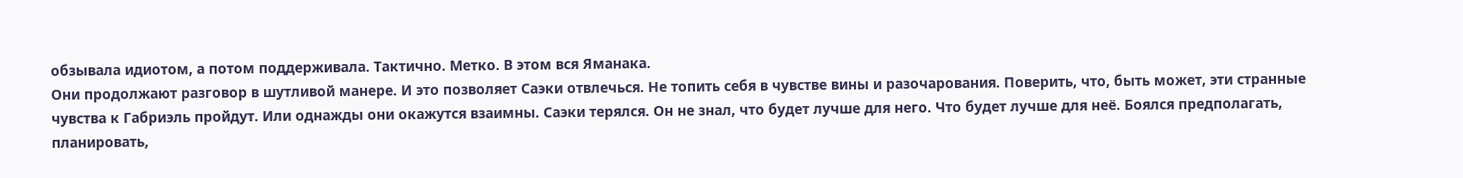обзывала идиотом, а потом поддерживала. Тактично. Метко. В этом вся Яманака.
Они продолжают разговор в шутливой манере. И это позволяет Саэки отвлечься. Не топить себя в чувстве вины и разочарования. Поверить, что, быть может, эти странные чувства к Габриэль пройдут. Или однажды они окажутся взаимны. Саэки терялся. Он не знал, что будет лучше для него. Что будет лучше для неё. Боялся предполагать, планировать,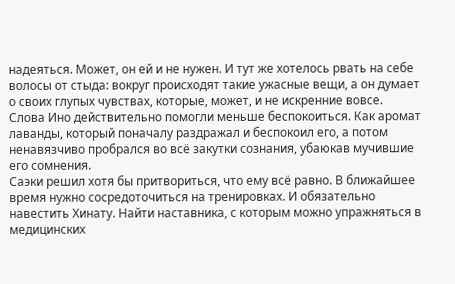надеяться. Может, он ей и не нужен. И тут же хотелось рвать на себе волосы от стыда: вокруг происходят такие ужасные вещи, а он думает о своих глупых чувствах, которые, может, и не искренние вовсе.
Слова Ино действительно помогли меньше беспокоиться. Как аромат лаванды, который поначалу раздражал и беспокоил его, а потом ненавязчиво пробрался во всё закутки сознания, убаюкав мучившие его сомнения.
Саэки решил хотя бы притвориться, что ему всё равно. В ближайшее время нужно сосредоточиться на тренировках. И обязательно навестить Хинату. Найти наставника, с которым можно упражняться в медицинских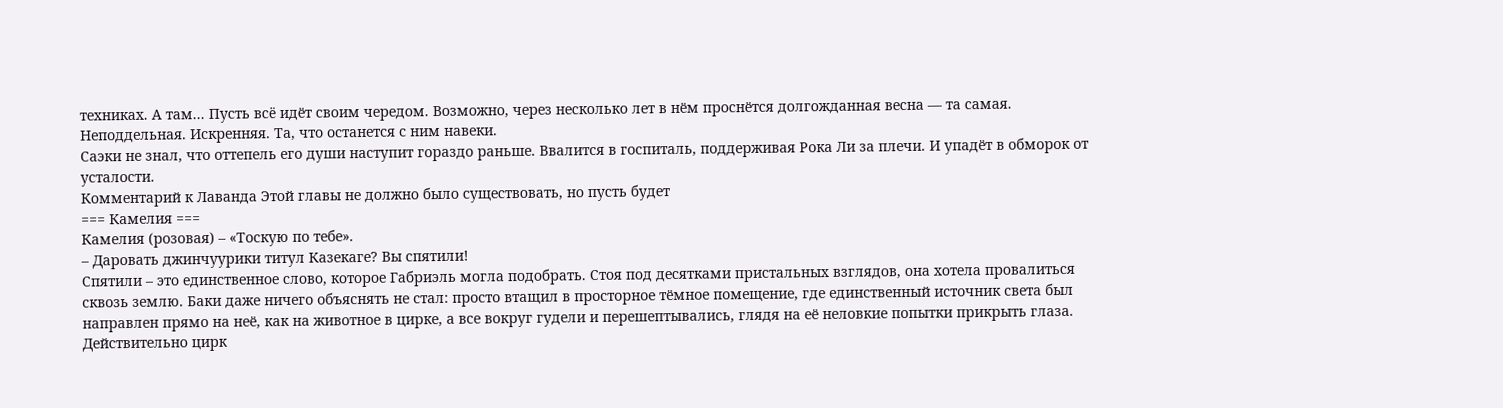техниках. А там... Пусть всë идёт своим чередом. Возможно, через несколько лет в нём проснётся долгожданная весна — та самая. Неподдельная. Искренняя. Та, что останется с ним навеки.
Саэки не знал, что оттепель его души наступит гораздо раньше. Ввалится в госпиталь, поддерживая Рока Ли за плечи. И упадёт в обморок от усталости.
Комментарий к Лаванда Этой главы не должно было существовать, но пусть будет
=== Камелия ===
Камелия (розовая) – «Тоскую по тебе».
– Даровать джинчуурики титул Казекаге? Вы спятили!
Спятили – это единственное слово, которое Габриэль могла подобрать. Стоя под десятками пристальных взглядов, она хотела провалиться сквозь землю. Баки даже ничего объяснять не стал: просто втащил в просторное тёмное помещение, где единственный источник света был направлен прямо на неё, как на животное в цирке, а все вокруг гудели и перешептывались, глядя на её неловкие попытки прикрыть глаза. Действительно цирк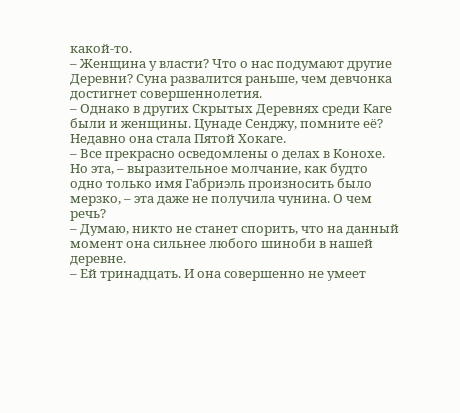какой-то.
– Женщина у власти? Что о нас подумают другие Деревни? Суна развалится раньше, чем девчонка достигнет совершеннолетия.
– Однако в других Скрытых Деревнях среди Каге были и женщины. Цунаде Сенджу, помните её? Недавно она стала Пятой Хокаге.
– Все прекрасно осведомлены о делах в Конохе. Но эта, – выразительное молчание, как будто одно только имя Габриэль произносить было мерзко, – эта даже не получила чунина. О чем речь?
– Думаю, никто не станет спорить, что на данный момент она сильнее любого шиноби в нашей деревне.
– Ей тринадцать. И она совершенно не умеет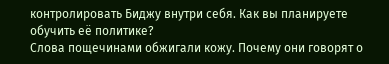контролировать Биджу внутри себя. Как вы планируете обучить еë политике?
Слова пощечинами обжигали кожу. Почему они говорят о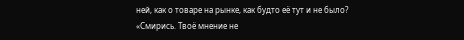ней, как о товаре на рынке, как будто её тут и не было?
«Смирись. Твоё мнение не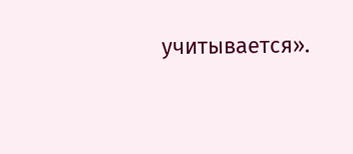учитывается».